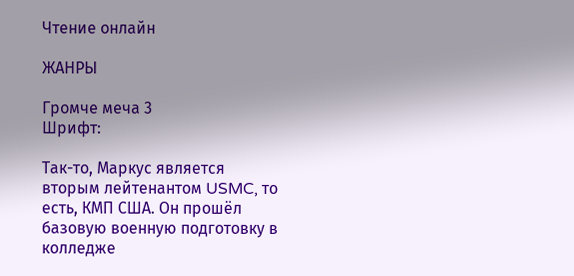Чтение онлайн

ЖАНРЫ

Громче меча 3
Шрифт:

Так-то, Маркус является вторым лейтенантом USMC, то есть, КМП США. Он прошёл базовую военную подготовку в колледже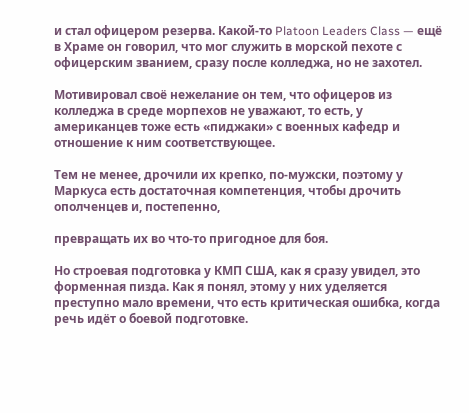и стал офицером резерва. Какой-то Platoon Leaders Class — ещё в Храме он говорил, что мог служить в морской пехоте с офицерским званием, сразу после колледжа, но не захотел.

Мотивировал своё нежелание он тем, что офицеров из колледжа в среде морпехов не уважают, то есть, у американцев тоже есть «пиджаки» с военных кафедр и отношение к ним соответствующее.

Тем не менее, дрочили их крепко, по-мужски, поэтому у Маркуса есть достаточная компетенция, чтобы дрочить ополченцев и, постепенно,

превращать их во что-то пригодное для боя.

Но строевая подготовка у КМП США, как я сразу увидел, это форменная пизда. Как я понял, этому у них уделяется преступно мало времени, что есть критическая ошибка, когда речь идёт о боевой подготовке.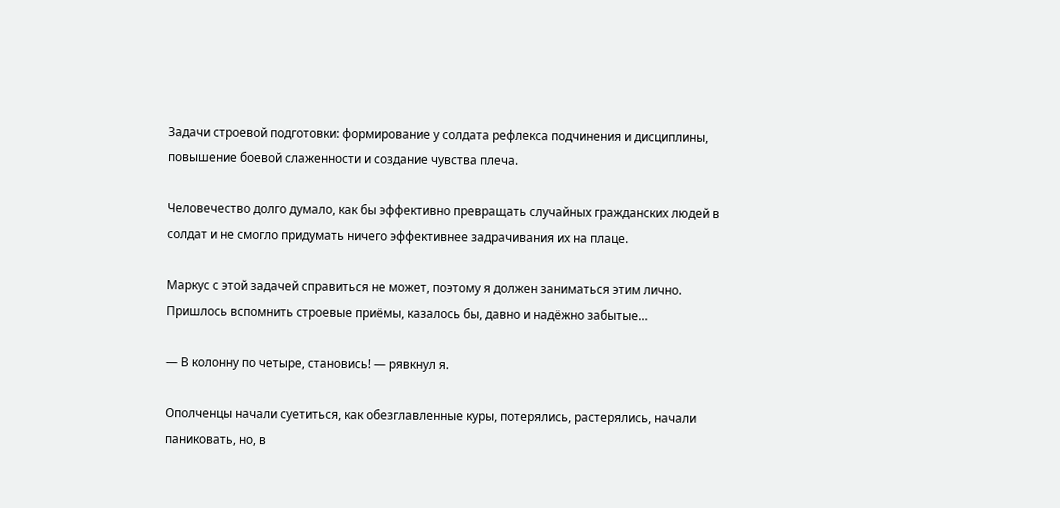Задачи строевой подготовки: формирование у солдата рефлекса подчинения и дисциплины, повышение боевой слаженности и создание чувства плеча.

Человечество долго думало, как бы эффективно превращать случайных гражданских людей в солдат и не смогло придумать ничего эффективнее задрачивания их на плаце.

Маркус с этой задачей справиться не может, поэтому я должен заниматься этим лично. Пришлось вспомнить строевые приёмы, казалось бы, давно и надёжно забытые…

— В колонну по четыре, становись! — рявкнул я.

Ополченцы начали суетиться, как обезглавленные куры, потерялись, растерялись, начали паниковать, но, в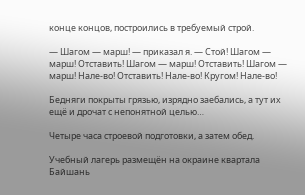конце концов, построились в требуемый строй.

— Шагом — марш! — приказал я. — Стой! Шагом — марш! Отставить! Шагом — марш! Отставить! Шагом — марш! Нале-во! Отставить! Нале-во! Кругом! Нале-во!

Бедняги покрыты грязью, изрядно заебались, а тут их ещё и дрочат с непонятной целью…

Четыре часа строевой подготовки, а затем обед.

Учебный лагерь размещён на окраине квартала Байшань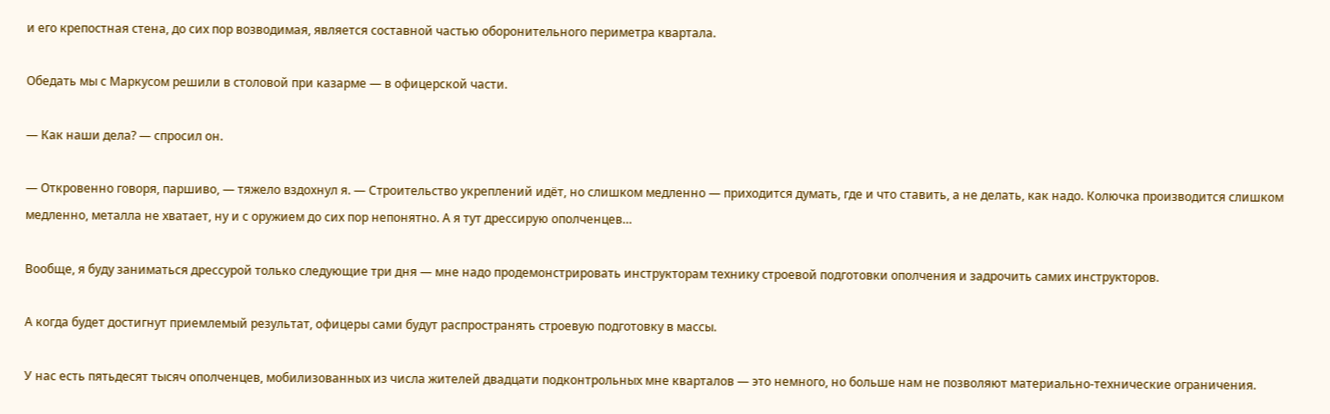и его крепостная стена, до сих пор возводимая, является составной частью оборонительного периметра квартала.

Обедать мы с Маркусом решили в столовой при казарме — в офицерской части.

— Как наши дела? — спросил он.

— Откровенно говоря, паршиво, — тяжело вздохнул я. — Строительство укреплений идёт, но слишком медленно — приходится думать, где и что ставить, а не делать, как надо. Колючка производится слишком медленно, металла не хватает, ну и с оружием до сих пор непонятно. А я тут дрессирую ополченцев…

Вообще, я буду заниматься дрессурой только следующие три дня — мне надо продемонстрировать инструкторам технику строевой подготовки ополчения и задрочить самих инструкторов.

А когда будет достигнут приемлемый результат, офицеры сами будут распространять строевую подготовку в массы.

У нас есть пятьдесят тысяч ополченцев, мобилизованных из числа жителей двадцати подконтрольных мне кварталов — это немного, но больше нам не позволяют материально-технические ограничения.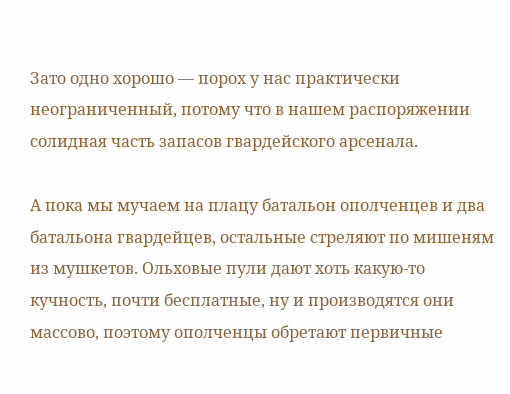Зато одно хорошо — порох у нас практически неограниченный, потому что в нашем распоряжении солидная часть запасов гвардейского арсенала.

А пока мы мучаем на плацу батальон ополченцев и два батальона гвардейцев, остальные стреляют по мишеням из мушкетов. Ольховые пули дают хоть какую-то кучность, почти бесплатные, ну и производятся они массово, поэтому ополченцы обретают первичные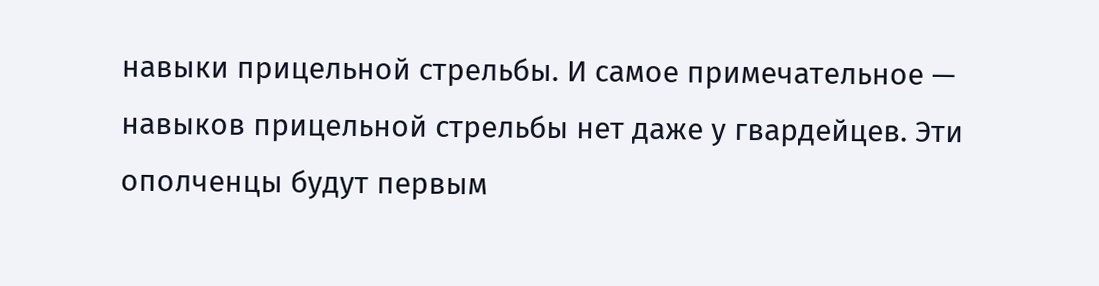навыки прицельной стрельбы. И самое примечательное — навыков прицельной стрельбы нет даже у гвардейцев. Эти ополченцы будут первым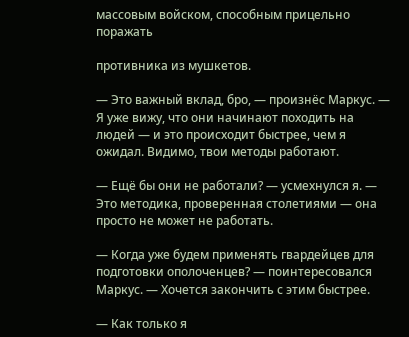массовым войском, способным прицельно поражать

противника из мушкетов.

— Это важный вклад, бро, — произнёс Маркус. — Я уже вижу, что они начинают походить на людей — и это происходит быстрее, чем я ожидал. Видимо, твои методы работают.

— Ещё бы они не работали? — усмехнулся я. — Это методика, проверенная столетиями — она просто не может не работать.

— Когда уже будем применять гвардейцев для подготовки ополоченцев? — поинтересовался Маркус. — Хочется закончить с этим быстрее.

— Как только я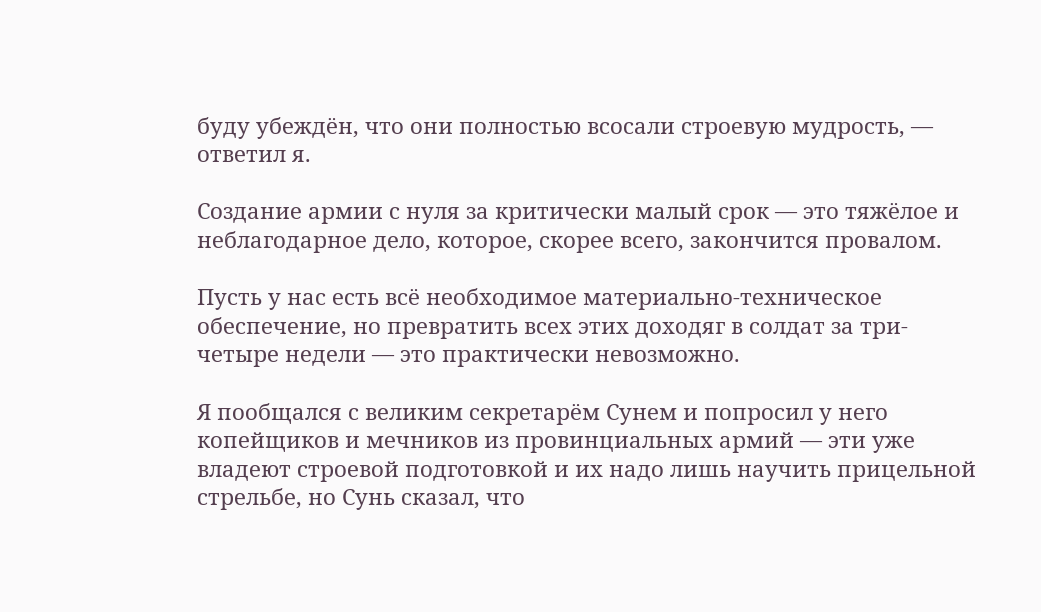буду убеждён, что они полностью всосали строевую мудрость, — ответил я.

Создание армии с нуля за критически малый срок — это тяжёлое и неблагодарное дело, которое, скорее всего, закончится провалом.

Пусть у нас есть всё необходимое материально-техническое обеспечение, но превратить всех этих доходяг в солдат за три-четыре недели — это практически невозможно.

Я пообщался с великим секретарём Сунем и попросил у него копейщиков и мечников из провинциальных армий — эти уже владеют строевой подготовкой и их надо лишь научить прицельной стрельбе, но Сунь сказал, что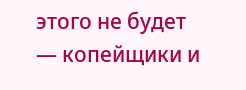этого не будет — копейщики и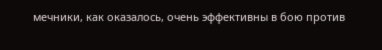мечники, как оказалось, очень эффективны в бою против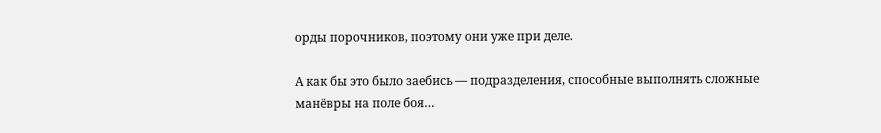орды порочников, поэтому они уже при деле.

А как бы это было заебись — подразделения, способные выполнять сложные манёвры на поле боя…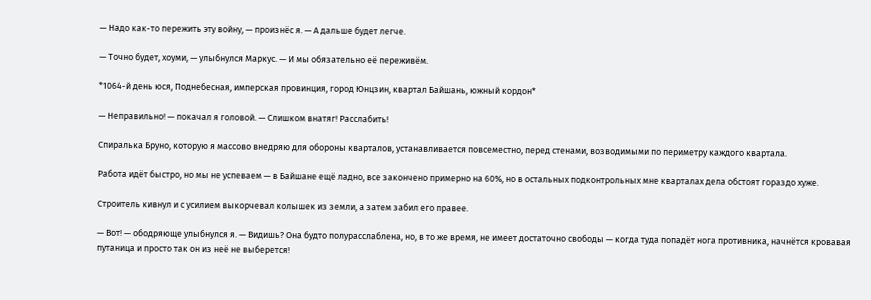— Надо как-то пережить эту войну, — произнёс я. — А дальше будет легче.

— Точно будет, хоуми, — улыбнулся Маркус. — И мы обязательно её переживём.

*1064-й день юся, Поднебесная, имперская провинция, город Юнцзин, квартал Байшань, южный кордон*

— Неправильно! — покачал я головой. — Слишком внатяг! Расслабить!

Спиралька Бруно, которую я массово внедряю для обороны кварталов, устанавливается повсеместно, перед стенами, возводимыми по периметру каждого квартала.

Работа идёт быстро, но мы не успеваем — в Байшане ещё ладно, все закончено примерно на 60%, но в остальных подконтрольных мне кварталах дела обстоят гораздо хуже.

Строитель кивнул и с усилием выкорчевал колышек из земли, а затем забил его правее.

— Вот! — ободряюще улыбнулся я. — Видишь? Она будто полурасслаблена, но, в то же время, не имеет достаточно свободы — когда туда попадёт нога противника, начнётся кровавая путаница и просто так он из неё не выберется!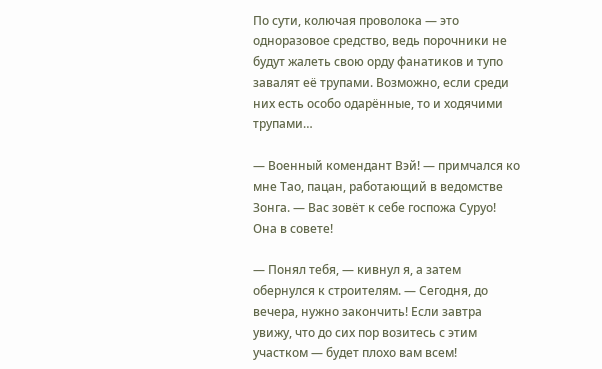По сути, колючая проволока — это одноразовое средство, ведь порочники не будут жалеть свою орду фанатиков и тупо завалят её трупами. Возможно, если среди них есть особо одарённые, то и ходячими трупами…

— Военный комендант Вэй! — примчался ко мне Тао, пацан, работающий в ведомстве Зонга. — Вас зовёт к себе госпожа Суруо! Она в совете!

— Понял тебя, — кивнул я, а затем обернулся к строителям. — Сегодня, до вечера, нужно закончить! Если завтра увижу, что до сих пор возитесь с этим участком — будет плохо вам всем!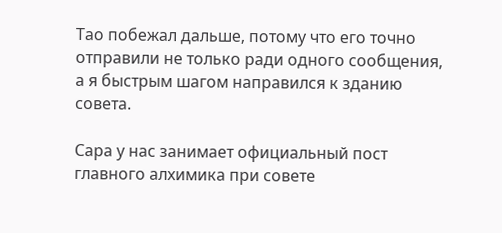Тао побежал дальше, потому что его точно отправили не только ради одного сообщения, а я быстрым шагом направился к зданию совета.

Сара у нас занимает официальный пост главного алхимика при совете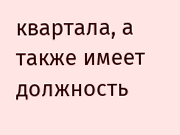квартала, а также имеет должность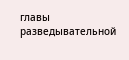главы разведывательной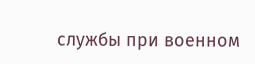службы при военном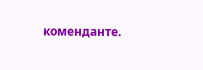коменданте.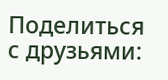Поделиться с друзьями: